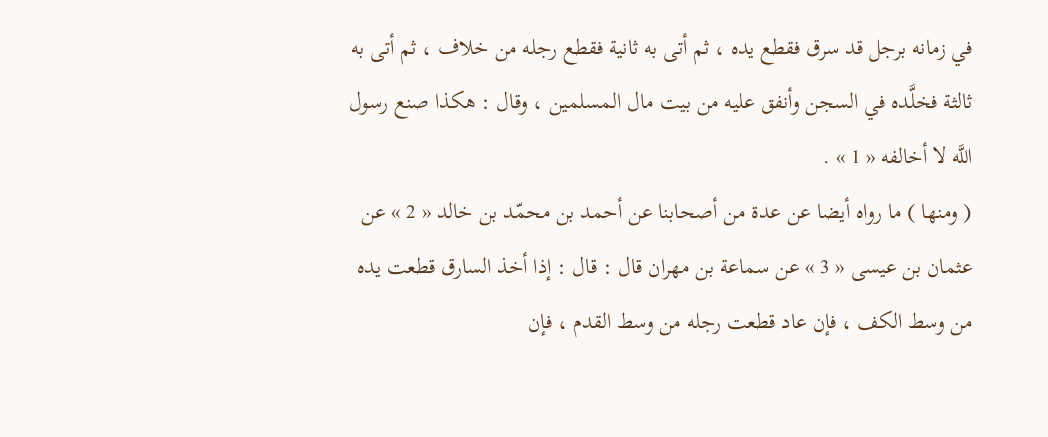في زمانه برجل قد سرق فقطع يده ، ثم أتى به ثانية فقطع رجله من خلاف ، ثم أتى به ثالثة فخلَّده في السجن وأنفق عليه من بيت مال المسلمين ، وقال : هكذا صنع رسول اللَّه لا أخالفه « 1 » .
( ومنها ) ما رواه أيضا عن عدة من أصحابنا عن أحمد بن محمّد بن خالد « 2 » عن عثمان بن عيسى « 3 » عن سماعة بن مهران قال : قال : إذا أخذ السارق قطعت يده من وسط الكف ، فإن عاد قطعت رجله من وسط القدم ، فإن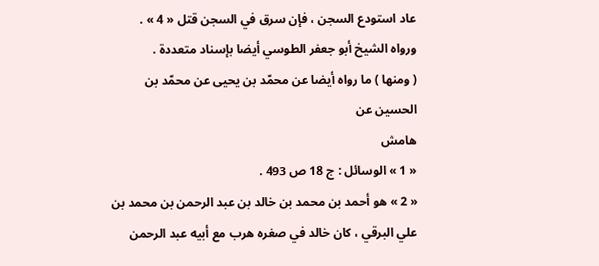عاد استودع السجن ، فإن سرق في السجن قتل « 4 » .
ورواه الشيخ أبو جعفر الطوسي أيضا بإسناد متعددة .
( ومنها ) ما رواه أيضا عن محمّد بن يحيى عن محمّد بن الحسين عن
هامش
« 1 » الوسائل : ج 18 ص 493 .
« 2 » هو أحمد بن محمد بن خالد بن عبد الرحمن بن محمد بن علي البرقي ، كان خالد في صغره هرب مع أبيه عبد الرحمن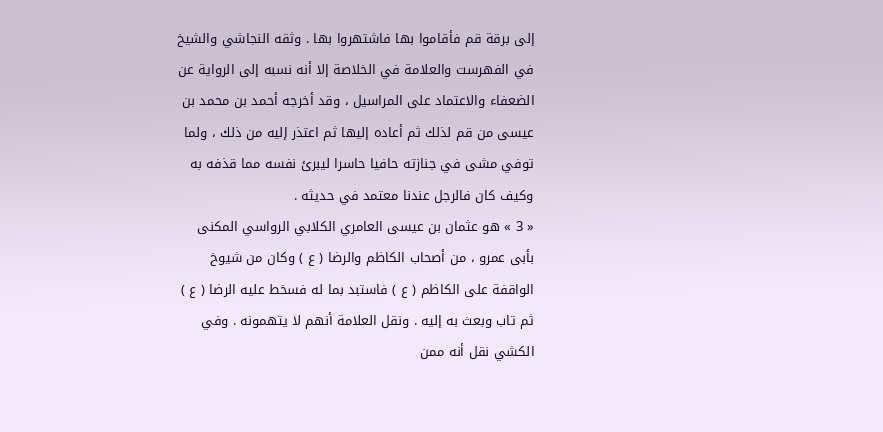إلى برقة قم فأقاموا بها فاشتهروا بها . وثقه النجاشي والشيخ في الفهرست والعلامة في الخلاصة إلا أنه نسبه إلى الرواية عن الضعفاء والاعتماد على المراسيل ، وقد أخرجه أحمد بن محمد بن عيسى من قم لذلك ثم أعاده إليها ثم اعتذر إليه من ذلك ، ولما توفي مشى في جنازته حافيا حاسرا ليبرئ نفسه مما قذفه به وكيف كان فالرجل عندنا معتمد في حديثه .
« 3 » هو عثمان بن عيسى العامري الكلابي الرواسي المكنى بأبى عمرو ، من أصحاب الكاظم والرضا ( ع ) وكان من شيوخ الواقفة على الكاظم ( ع ) فاستبد بما له فسخط عليه الرضا ( ع ) ثم تاب وبعث به إليه . ونقل العلامة أنهم لا يتهمونه . وفي الكشي نقل أنه ممن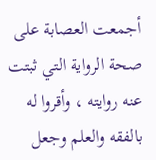أجمعت العصابة على صحة الرواية التي ثبتت عنه روايته ، وأقروا له بالفقه والعلم وجعل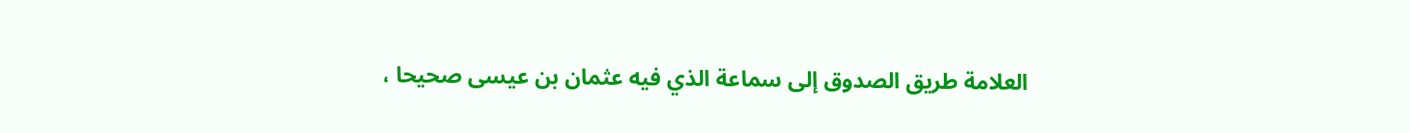العلامة طريق الصدوق إلى سماعة الذي فيه عثمان بن عيسى صحيحا ،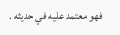فهو معتمد عليه في حديثه .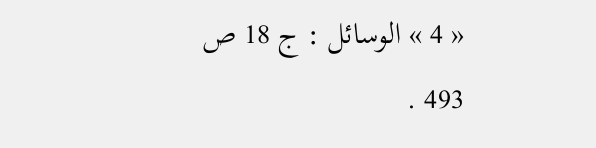« 4 » الوسائل : ج 18 ص 493 .